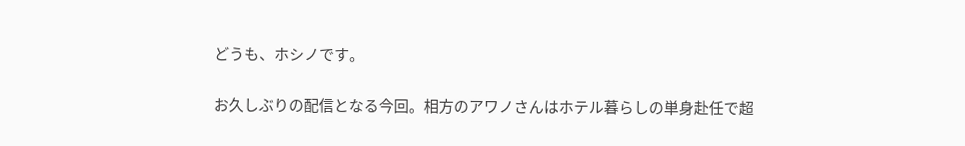どうも、ホシノです。

お久しぶりの配信となる今回。相方のアワノさんはホテル暮らしの単身赴任で超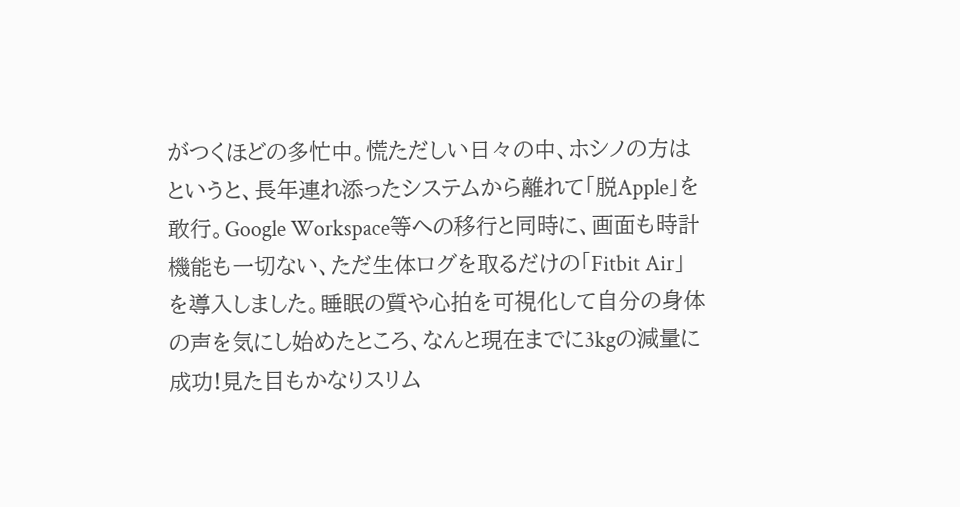がつくほどの多忙中。慌ただしい日々の中、ホシノの方はというと、長年連れ添ったシステムから離れて「脱Apple」を敢行。Google Workspace等への移行と同時に、画面も時計機能も一切ない、ただ生体ログを取るだけの「Fitbit Air」を導入しました。睡眠の質や心拍を可視化して自分の身体の声を気にし始めたところ、なんと現在までに3kgの減量に成功!見た目もかなりスリム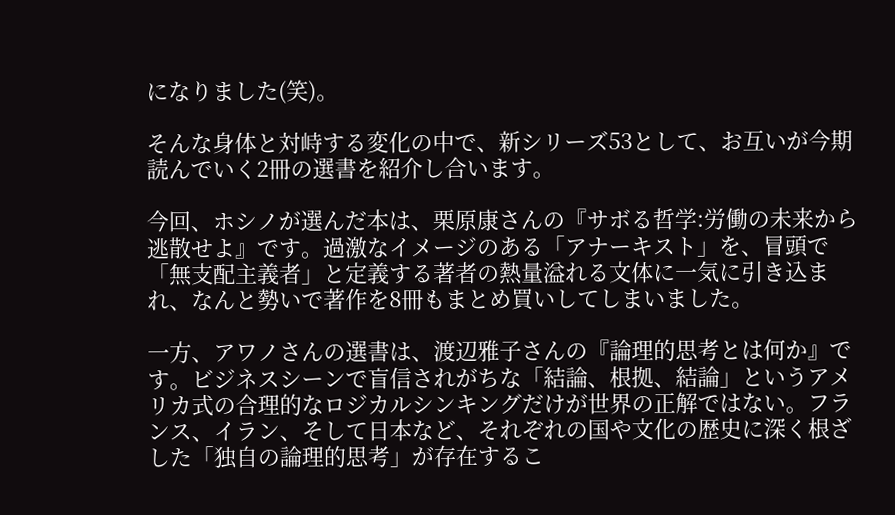になりました(笑)。

そんな身体と対峙する変化の中で、新シリーズ53として、お互いが今期読んでいく2冊の選書を紹介し合います。

今回、ホシノが選んだ本は、栗原康さんの『サボる哲学:労働の未来から逃散せよ』です。過激なイメージのある「アナーキスト」を、冒頭で「無支配主義者」と定義する著者の熱量溢れる文体に一気に引き込まれ、なんと勢いで著作を8冊もまとめ買いしてしまいました。

一方、アワノさんの選書は、渡辺雅子さんの『論理的思考とは何か』です。ビジネスシーンで盲信されがちな「結論、根拠、結論」というアメリカ式の合理的なロジカルシンキングだけが世界の正解ではない。フランス、イラン、そして日本など、それぞれの国や文化の歴史に深く根ざした「独自の論理的思考」が存在するこ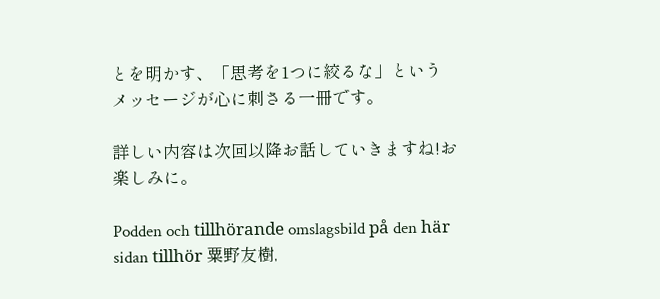とを明かす、「思考を1つに絞るな」というメッセージが心に刺さる一冊です。

詳しい内容は次回以降お話していきますね!お楽しみに。

Podden och tillhörande omslagsbild på den här sidan tillhör 粟野友樹,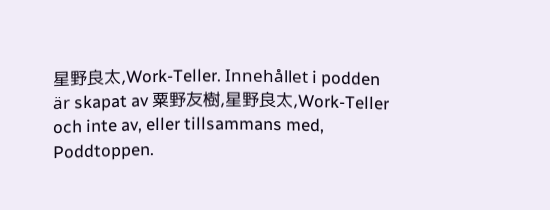星野良太,Work-Teller. Innehållet i podden är skapat av 粟野友樹,星野良太,Work-Teller och inte av, eller tillsammans med, Poddtoppen.